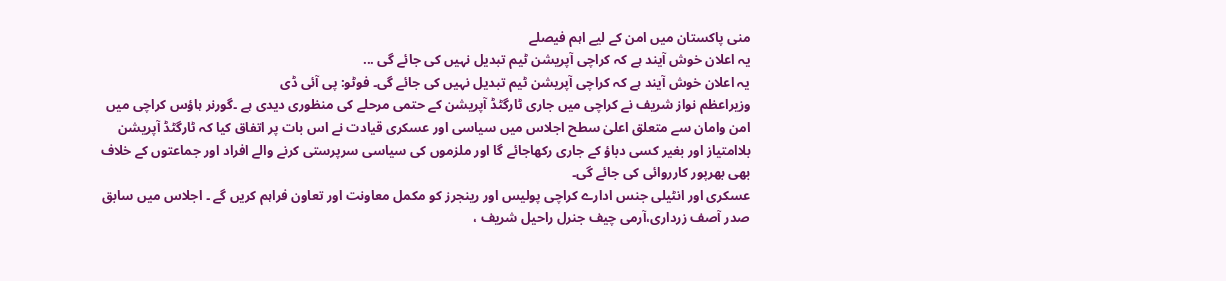منی پاکستان میں امن کے لیے اہم فیصلے
یہ اعلان خوش آیند ہے کہ کراچی آپریشن ٹیم تبدیل نہیں کی جائے گی ...
یہ اعلان خوش آیند ہے کہ کراچی آپریشن ٹیم تبدیل نہیں کی جائے گی۔ فوٹو: پی آئی ڈی
وزیراعظم نواز شریف نے کراچی میں جاری ٹارگٹڈ آپریشن کے حتمی مرحلے کی منظوری دیدی ہے ۔گورنر ہاؤس کراچی میں امن وامان سے متعلق اعلیٰ سطح اجلاس میں سیاسی اور عسکری قیادت نے اس بات پر اتفاق کیا کہ ٹارگٹڈ آپریشن بلاامتیاز اور بغیر کسی دباؤ کے جاری رکھاجائے گا اور ملزموں کی سیاسی سرپرستی کرنے والے افراد اور جماعتوں کے خلاف بھی بھرپور کارروائی کی جائے گی۔
عسکری اور انٹیلی جنس ادارے کراچی پولیس اور رینجرز کو مکمل معاونت اور تعاون فراہم کریں گے ۔ اجلاس میں سابق صدر آصف زرداری،آرمی چیف جنرل راحیل شریف ،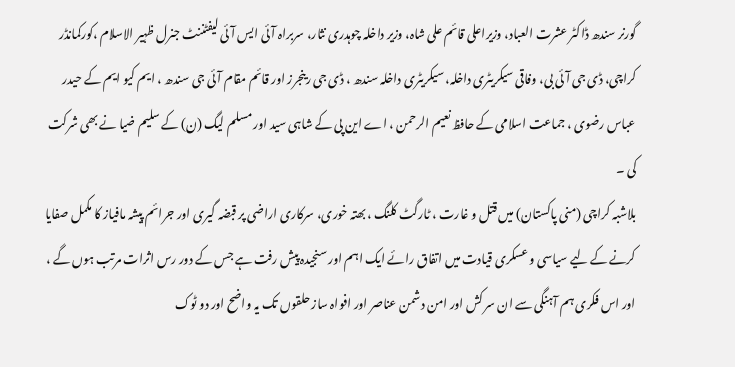گورنر سندھ ڈاکٹر عشرت العباد، وزیراعلی قائم علی شاہ، وزیر داخلہ چوہدری نثار، سربراہ آئی ایس آئی لیفٹننٹ جنرل ظہیر الاسلام ،کورکمانڈر کراچی، ڈی جی آئی بی، وفاقی سیکریٹری داخلہ، سیکریٹری داخلہ سندھ ، ڈی جی رینجرز اور قائم مقام آئی جی سندھ ، ایم کیو ایم کے حیدر عباس رضوی ، جماعت اسلامی کے حافظ نعیم الرحمن ، اے این پی کے شاہی سید اور مسلم لیگ (ن) کے سلیم ضیا نے بھی شرکت کی ۔
بلاشبہ کراچی (منی پاکستان) میں قتل و غارت ، ٹارگٹ کلنگ ، بھتہ خوری، سرکاری اراضی پر قبضہ گیری اور جرائم پیشہ مافیاز کا مکمل صفایا کرنے کے لیے سیاسی و عسکری قیادت میں اتفاق رائے ایک اہم اور سنجیدہ پیش رفت ہے جس کے دور رس اثرات مرتب ہوں گے ، اور اس فکری ہم آہنگی سے ان سر کش اور امن دشمن عناصر اور افواہ ساز حلقوں تک یہ واضح اور دو ٹوک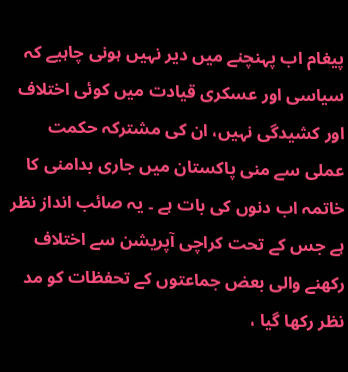پیغام اب پہنچنے میں دیر نہیں ہونی چاہیے کہ سیاسی اور عسکری قیادت میں کوئی اختلاف اور کشیدگی نہیں، ان کی مشترکہ حکمت عملی سے منی پاکستان میں جاری بدامنی کا خاتمہ اب دنوں کی بات ہے ۔ یہ صائب انداز نظر ہے جس کے تحت کراچی آپریشن سے اختلاف رکھنے والی بعض جماعتوں کے تحفظات کو مد نظر رکھا گیا ،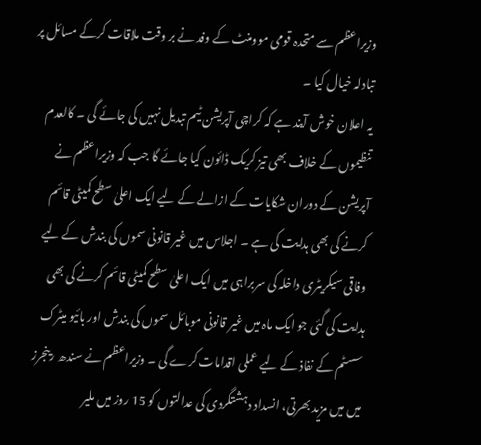وزیراعظم سے متحدہ قومی موومنٹ کے وفد نے بر وقت ملاقات کرکے مسائل پر تبادلہ خیال کیا ۔
یہ اعلان خوش آیند ہے کہ کراچی آپریشن ٹیم تبدیل نہیں کی جائے گی ۔ کالعدم تنظیموں کے خلاف بھی تیز کریک ڈائون کیا جائے گا جب کہ وزیراعظم نے آپریشن کے دوران شکایات کے ازالے کے لیے ایک اعلیٰ سطح کمیٹی قائم کرنے کی بھی ہدایت کی ہے ۔ اجلاس میں غیر قانونی سموں کی بندش کے لیے وفاقی سیکریٹری داخلہ کی سربراہی میں ایک اعلیٰ سطح کمیٹی قائم کرنے کی بھی ہدایت کی گئی جو ایک ماہ میں غیر قانونی موبائل سموں کی بندش اور بائیو میٹرک سسٹم کے نفاذ کے لیے عملی اقدامات کرے گی ۔ وزیراعظم نے سندھ رینجرز میں میں مزید بھرتی، انسداد دہشتگردی کی عدالتوں کو 15 روز میں ملیر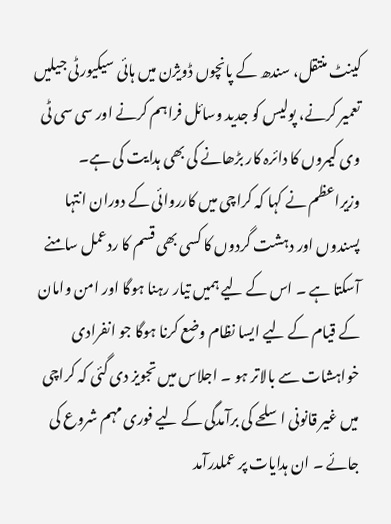کینٹ منتقل، سندھ کے پانچوں ڈویژن میں ہائی سیکیورٹی جیلیں تعمیر کرنے، پولیس کو جدید وسائل فراہم کرنے اور سی سی ٹی وی کیمروں کا دائرہ کار بڑھانے کی بھی ہدایت کی ہے۔
وزیراعظم نے کہا کہ کراچی میں کارروائی کے دوران انتہا پسندوں اور دہشت گردوں کا کسی بھی قسم کا ردعمل سامنے آسکتا ہے ۔ اس کے لیے ہمیں تیار رہنا ہوگا اور امن وامان کے قیام کے لیے ایسا نظام وضع کرنا ہوگا جو انفرادی خواہشات سے بالاتر ہو ۔ اجلاس میں تجویز دی گئی کہ کراچی میں غیر قانونی اسلحے کی برآمدگی کے لیے فوری مہم شروع کی جائے ۔ ان ہدایات پر عملدرآمد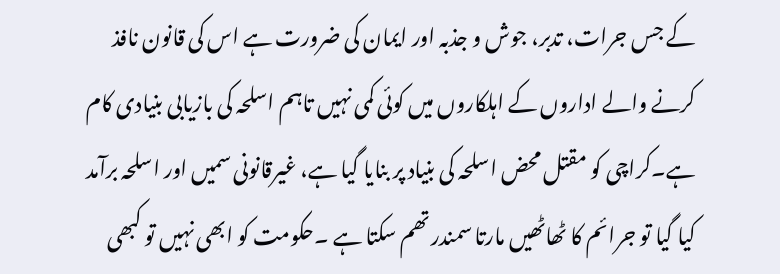کے جس جرات، تدبر، جوش و جذبہ اور ایمان کی ضرورت ہے اس کی قانون نافذ کرنے والے اداروں کے اہلکاروں میں کوئی کمی نہیں تاہم اسلحہ کی بازیابی بنیادی کام ہے۔کراچی کو مقتل محض اسلحہ کی بنیاد پر بنایا گیا ہے، غیرقانونی سمیں اور اسلحہ برآمد کیا گیا تو جرائم کا ٹھاٹھیں مارتا سمندر تھم سکتا ہے ۔حکومت کو ابھی نہیں تو کبھی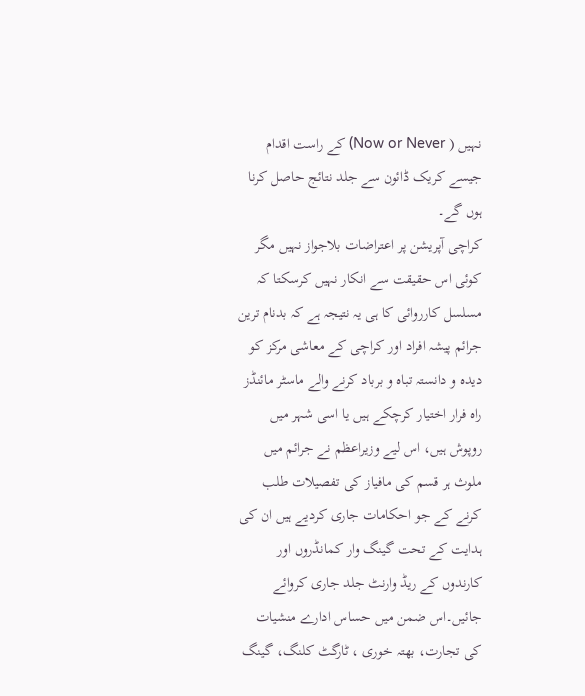نہیں ( Now or Never) کے راست اقدام جیسے کریک ڈائون سے جلد نتائج حاصل کرنا ہوں گے۔
کراچی آپریشن پر اعتراضات بلاجواز نہیں مگر کوئی اس حقیقت سے انکار نہیں کرسکتا کہ مسلسل کارروائی کا ہی یہ نتیجہ ہے کہ بدنام ترین جرائم پیشہ افراد اور کراچی کے معاشی مرکز کو دیدہ و دانستہ تباہ و برباد کرنے والے ماسٹر مائنڈز راہ فرار اختیار کرچکے ہیں یا اسی شہر میں روپوش ہیں، اس لیے وزیراعظم نے جرائم میں ملوث ہر قسم کی مافیاز کی تفصیلات طلب کرنے کے جو احکامات جاری کردیے ہیں ان کی ہدایت کے تحت گینگ وار کمانڈروں اور کارندوں کے ریڈ وارنٹ جلد جاری کروائے جائیں۔اس ضمن میں حساس ادارے منشیات کی تجارت، بھتہ خوری ، ٹارگٹ کلنگ، گینگ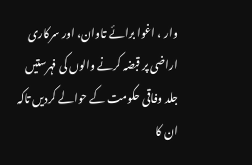وار ، اغوا برائے تاوان، اور سرکاری اراضی پر قبضہ کرنے والوں کی فہرستیں جلد وفاقی حکومت کے حوالے کردیں تاکہ ان کا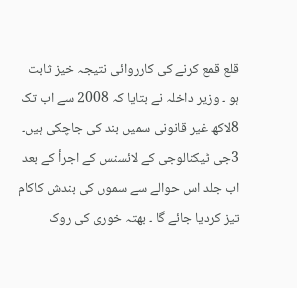قلع قمع کرنے کی کارروائی نتیجہ خیز ثابت ہو ۔ وزیر داخلہ نے بتایا کہ 2008 سے اب تک 8لاکھ غیر قانونی سمیں بند کی جاچکی ہیں۔
3جی ٹیکنالوجی کے لائسنس کے اجرأ کے بعد اب جلد اس حوالے سے سموں کی بندش کاکام تیز کردیا جائے گا ۔ بھتہ خوری کی روک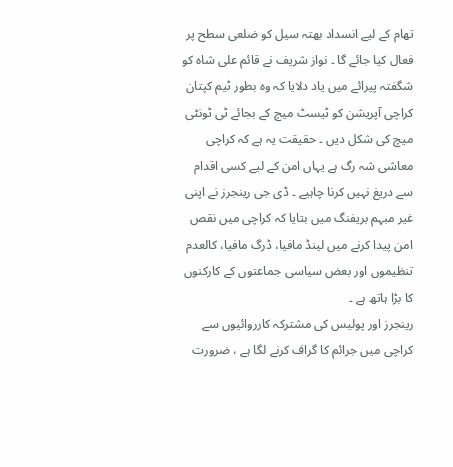تھام کے لیے انسداد بھتہ سیل کو ضلعی سطح پر فعال کیا جائے گا ۔ نواز شریف نے قائم علی شاہ کو شگفتہ پیرائے میں یاد دلایا کہ وہ بطور ٹیم کپتان کراچی آپریشن کو ٹیسٹ میچ کے بجائے ٹی ٹونٹی میچ کی شکل دیں ۔ حقیقت یہ ہے کہ کراچی معاشی شہ رگ ہے یہاں امن کے لیے کسی اقدام سے دریغ نہیں کرنا چاہیے ۔ ڈی جی رینجرز نے اپنی غیر مبہم بریفنگ میں بتایا کہ کراچی میں نقص امن پیدا کرنے میں لینڈ مافیا، ڈرگ مافیا، کالعدم تنظیموں اور بعض سیاسی جماعتوں کے کارکنوں کا بڑا ہاتھ ہے ۔
رینجرز اور پولیس کی مشترکہ کارروائیوں سے کراچی میں جرائم کا گراف کرنے لگا ہے ، ضرورت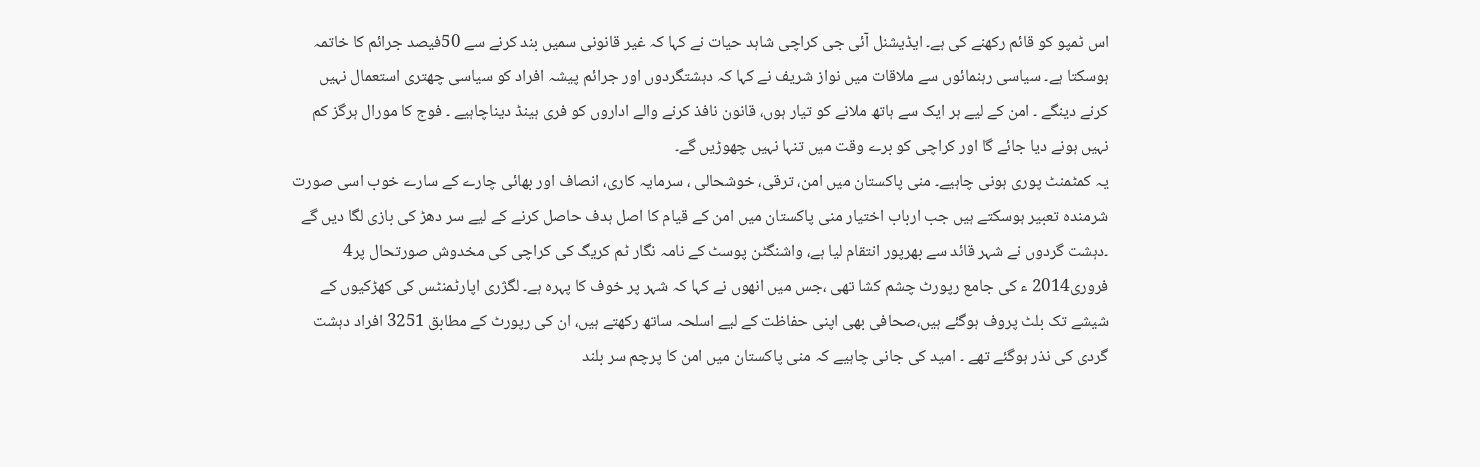اس ٹمپو کو قائم رکھنے کی ہے۔ ایڈیشنل آئی جی کراچی شاہد حیات نے کہا کہ غیر قانونی سمیں بند کرنے سے 50فیصد جرائم کا خاتمہ ہوسکتا ہے۔ سیاسی رہنمائوں سے ملاقات میں نواز شریف نے کہا کہ دہشتگردوں اور جرائم پیشہ افراد کو سیاسی چھتری استعمال نہیں کرنے دینگے ۔ امن کے لیے ہر ایک سے ہاتھ ملانے کو تیار ہوں، قانون نافذ کرنے والے اداروں کو فری ہینڈ دیناچاہیے ۔ فوج کا مورال ہرگز کم نہیں ہونے دیا جائے گا اور کراچی کو برے وقت میں تنہا نہیں چھوڑیں گے۔
یہ کمٹمنٹ پوری ہونی چاہیے۔ منی پاکستان میں امن، ترقی، خوشحالی ، سرمایہ کاری، انصاف اور بھائی چارے کے سارے خوب اسی صورت شرمندہ تعبیر ہوسکتے ہیں جب ارباب اختیار منی پاکستان میں امن کے قیام کا اصل ہدف حاصل کرنے کے لیے سر دھڑ کی بازی لگا دیں گے ۔دہشت گردوں نے شہر قائد سے بھرپور انتقام لیا ہے، واشنگٹن پوسٹ کے نامہ نگار ٹم کریگ کی کراچی کی مخدوش صورتحال پر4 فروری2014 ء کی جامع رپورٹ چشم کشا تھی ،جس میں انھوں نے کہا کہ شہر پر خوف کا پہرہ ہے۔ لگژری اپارٹمنٹس کی کھڑکیوں کے شیشے تک بلٹ پروف ہوگئے ہیں،صحافی بھی اپنی حفاظت کے لیے اسلحہ ساتھ رکھتے ہیں، ان کی رپورٹ کے مطابق 3251 افراد دہشت گردی کی نذر ہوگئے تھے ۔ امید کی جانی چاہیے کہ منی پاکستان میں امن کا پرچم سر بلند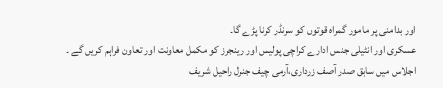اور بدامنی پر مامور گمراہ قوتوں کو سرنڈر کرنا پڑے گا۔
عسکری اور انٹیلی جنس ادارے کراچی پولیس اور رینجرز کو مکمل معاونت اور تعاون فراہم کریں گے ۔ اجلاس میں سابق صدر آصف زرداری،آرمی چیف جنرل راحیل شریف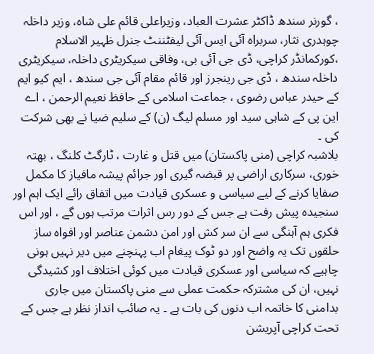، گورنر سندھ ڈاکٹر عشرت العباد، وزیراعلی قائم علی شاہ، وزیر داخلہ چوہدری نثار، سربراہ آئی ایس آئی لیفٹننٹ جنرل ظہیر الاسلام ،کورکمانڈر کراچی، ڈی جی آئی بی، وفاقی سیکریٹری داخلہ، سیکریٹری داخلہ سندھ ، ڈی جی رینجرز اور قائم مقام آئی جی سندھ ، ایم کیو ایم کے حیدر عباس رضوی ، جماعت اسلامی کے حافظ نعیم الرحمن ، اے این پی کے شاہی سید اور مسلم لیگ (ن) کے سلیم ضیا نے بھی شرکت کی ۔
بلاشبہ کراچی (منی پاکستان) میں قتل و غارت ، ٹارگٹ کلنگ ، بھتہ خوری، سرکاری اراضی پر قبضہ گیری اور جرائم پیشہ مافیاز کا مکمل صفایا کرنے کے لیے سیاسی و عسکری قیادت میں اتفاق رائے ایک اہم اور سنجیدہ پیش رفت ہے جس کے دور رس اثرات مرتب ہوں گے ، اور اس فکری ہم آہنگی سے ان سر کش اور امن دشمن عناصر اور افواہ ساز حلقوں تک یہ واضح اور دو ٹوک پیغام اب پہنچنے میں دیر نہیں ہونی چاہیے کہ سیاسی اور عسکری قیادت میں کوئی اختلاف اور کشیدگی نہیں، ان کی مشترکہ حکمت عملی سے منی پاکستان میں جاری بدامنی کا خاتمہ اب دنوں کی بات ہے ۔ یہ صائب انداز نظر ہے جس کے تحت کراچی آپریشن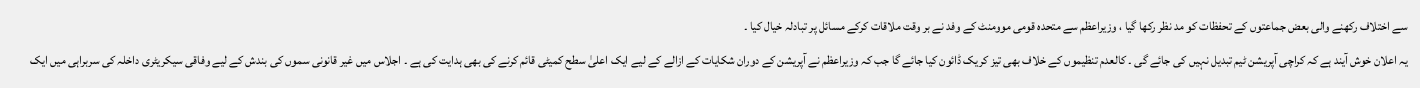سے اختلاف رکھنے والی بعض جماعتوں کے تحفظات کو مد نظر رکھا گیا ، وزیراعظم سے متحدہ قومی موومنٹ کے وفد نے بر وقت ملاقات کرکے مسائل پر تبادلہ خیال کیا ۔
یہ اعلان خوش آیند ہے کہ کراچی آپریشن ٹیم تبدیل نہیں کی جائے گی ۔ کالعدم تنظیموں کے خلاف بھی تیز کریک ڈائون کیا جائے گا جب کہ وزیراعظم نے آپریشن کے دوران شکایات کے ازالے کے لیے ایک اعلیٰ سطح کمیٹی قائم کرنے کی بھی ہدایت کی ہے ۔ اجلاس میں غیر قانونی سموں کی بندش کے لیے وفاقی سیکریٹری داخلہ کی سربراہی میں ایک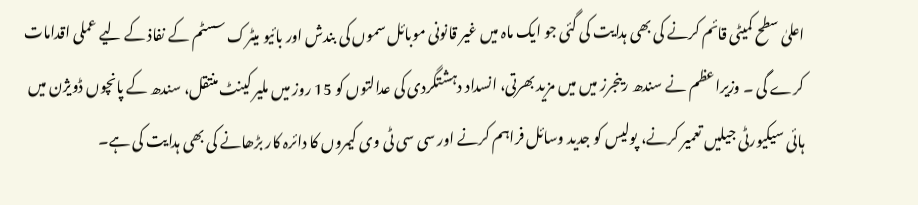اعلیٰ سطح کمیٹی قائم کرنے کی بھی ہدایت کی گئی جو ایک ماہ میں غیر قانونی موبائل سموں کی بندش اور بائیو میٹرک سسٹم کے نفاذ کے لیے عملی اقدامات کرے گی ۔ وزیراعظم نے سندھ رینجرز میں میں مزید بھرتی، انسداد دہشتگردی کی عدالتوں کو 15 روز میں ملیر کینٹ منتقل، سندھ کے پانچوں ڈویژن میں ہائی سیکیورٹی جیلیں تعمیر کرنے، پولیس کو جدید وسائل فراہم کرنے اور سی سی ٹی وی کیمروں کا دائرہ کار بڑھانے کی بھی ہدایت کی ہے۔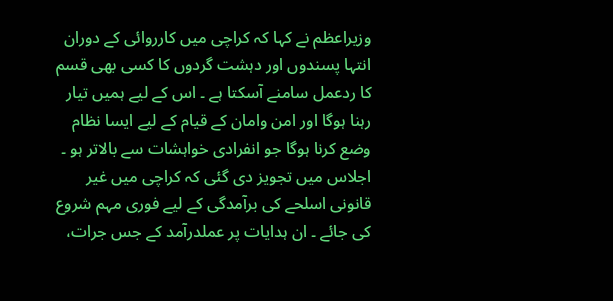وزیراعظم نے کہا کہ کراچی میں کارروائی کے دوران انتہا پسندوں اور دہشت گردوں کا کسی بھی قسم کا ردعمل سامنے آسکتا ہے ۔ اس کے لیے ہمیں تیار رہنا ہوگا اور امن وامان کے قیام کے لیے ایسا نظام وضع کرنا ہوگا جو انفرادی خواہشات سے بالاتر ہو ۔ اجلاس میں تجویز دی گئی کہ کراچی میں غیر قانونی اسلحے کی برآمدگی کے لیے فوری مہم شروع کی جائے ۔ ان ہدایات پر عملدرآمد کے جس جرات،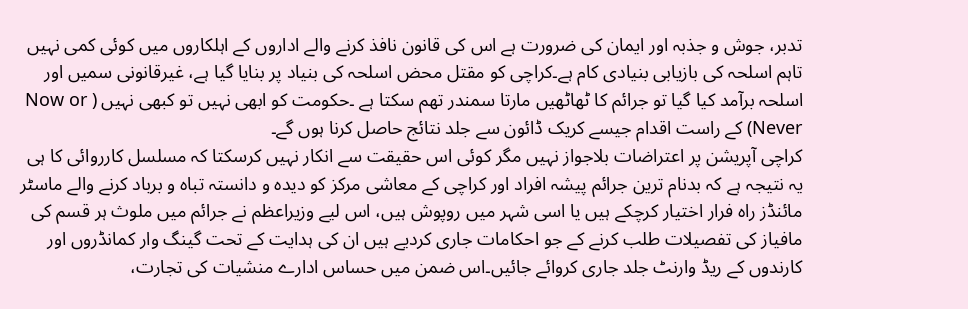تدبر، جوش و جذبہ اور ایمان کی ضرورت ہے اس کی قانون نافذ کرنے والے اداروں کے اہلکاروں میں کوئی کمی نہیں تاہم اسلحہ کی بازیابی بنیادی کام ہے۔کراچی کو مقتل محض اسلحہ کی بنیاد پر بنایا گیا ہے، غیرقانونی سمیں اور اسلحہ برآمد کیا گیا تو جرائم کا ٹھاٹھیں مارتا سمندر تھم سکتا ہے ۔حکومت کو ابھی نہیں تو کبھی نہیں ( Now or Never) کے راست اقدام جیسے کریک ڈائون سے جلد نتائج حاصل کرنا ہوں گے۔
کراچی آپریشن پر اعتراضات بلاجواز نہیں مگر کوئی اس حقیقت سے انکار نہیں کرسکتا کہ مسلسل کارروائی کا ہی یہ نتیجہ ہے کہ بدنام ترین جرائم پیشہ افراد اور کراچی کے معاشی مرکز کو دیدہ و دانستہ تباہ و برباد کرنے والے ماسٹر مائنڈز راہ فرار اختیار کرچکے ہیں یا اسی شہر میں روپوش ہیں، اس لیے وزیراعظم نے جرائم میں ملوث ہر قسم کی مافیاز کی تفصیلات طلب کرنے کے جو احکامات جاری کردیے ہیں ان کی ہدایت کے تحت گینگ وار کمانڈروں اور کارندوں کے ریڈ وارنٹ جلد جاری کروائے جائیں۔اس ضمن میں حساس ادارے منشیات کی تجارت،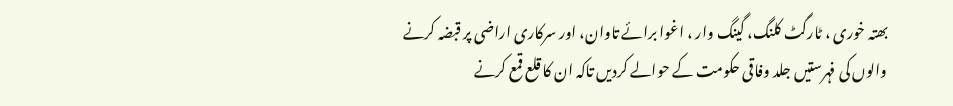بھتہ خوری ، ٹارگٹ کلنگ، گینگ وار ، اغوا برائے تاوان، اور سرکاری اراضی پر قبضہ کرنے والوں کی فہرستیں جلد وفاقی حکومت کے حوالے کردیں تاکہ ان کا قلع قمع کرنے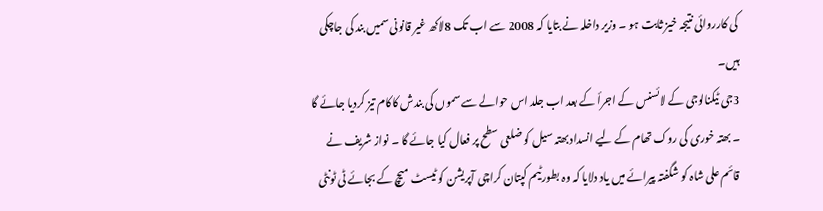کی کارروائی نتیجہ خیز ثابت ہو ۔ وزیر داخلہ نے بتایا کہ 2008 سے اب تک 8لاکھ غیر قانونی سمیں بند کی جاچکی ہیں۔
3جی ٹیکنالوجی کے لائسنس کے اجرأ کے بعد اب جلد اس حوالے سے سموں کی بندش کاکام تیز کردیا جائے گا ۔ بھتہ خوری کی روک تھام کے لیے انسداد بھتہ سیل کو ضلعی سطح پر فعال کیا جائے گا ۔ نواز شریف نے قائم علی شاہ کو شگفتہ پیرائے میں یاد دلایا کہ وہ بطور ٹیم کپتان کراچی آپریشن کو ٹیسٹ میچ کے بجائے ٹی ٹونٹی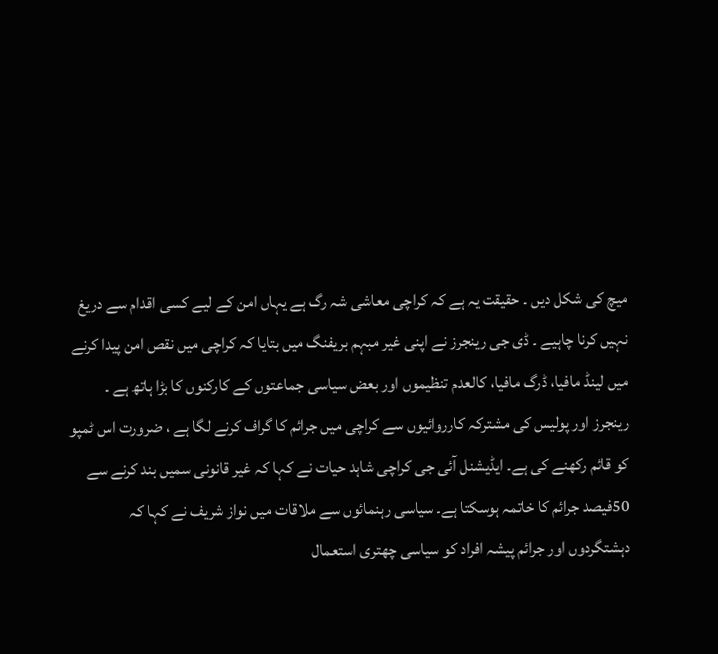میچ کی شکل دیں ۔ حقیقت یہ ہے کہ کراچی معاشی شہ رگ ہے یہاں امن کے لیے کسی اقدام سے دریغ نہیں کرنا چاہیے ۔ ڈی جی رینجرز نے اپنی غیر مبہم بریفنگ میں بتایا کہ کراچی میں نقص امن پیدا کرنے میں لینڈ مافیا، ڈرگ مافیا، کالعدم تنظیموں اور بعض سیاسی جماعتوں کے کارکنوں کا بڑا ہاتھ ہے ۔
رینجرز اور پولیس کی مشترکہ کارروائیوں سے کراچی میں جرائم کا گراف کرنے لگا ہے ، ضرورت اس ٹمپو کو قائم رکھنے کی ہے۔ ایڈیشنل آئی جی کراچی شاہد حیات نے کہا کہ غیر قانونی سمیں بند کرنے سے 50فیصد جرائم کا خاتمہ ہوسکتا ہے۔ سیاسی رہنمائوں سے ملاقات میں نواز شریف نے کہا کہ دہشتگردوں اور جرائم پیشہ افراد کو سیاسی چھتری استعمال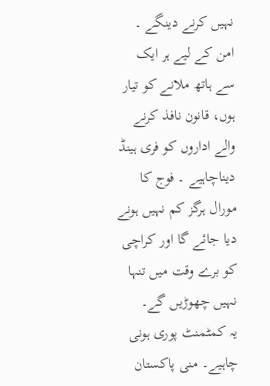نہیں کرنے دینگے ۔ امن کے لیے ہر ایک سے ہاتھ ملانے کو تیار ہوں، قانون نافذ کرنے والے اداروں کو فری ہینڈ دیناچاہیے ۔ فوج کا مورال ہرگز کم نہیں ہونے دیا جائے گا اور کراچی کو برے وقت میں تنہا نہیں چھوڑیں گے۔
یہ کمٹمنٹ پوری ہونی چاہیے۔ منی پاکستان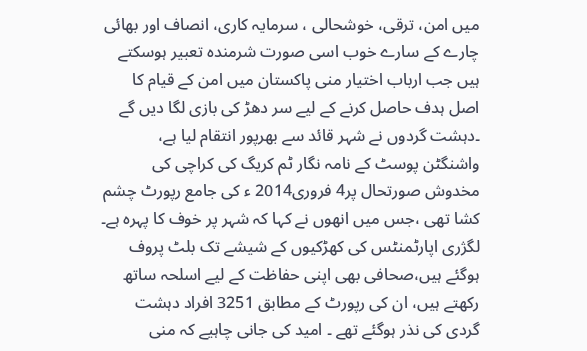میں امن، ترقی، خوشحالی ، سرمایہ کاری، انصاف اور بھائی چارے کے سارے خوب اسی صورت شرمندہ تعبیر ہوسکتے ہیں جب ارباب اختیار منی پاکستان میں امن کے قیام کا اصل ہدف حاصل کرنے کے لیے سر دھڑ کی بازی لگا دیں گے ۔دہشت گردوں نے شہر قائد سے بھرپور انتقام لیا ہے، واشنگٹن پوسٹ کے نامہ نگار ٹم کریگ کی کراچی کی مخدوش صورتحال پر4 فروری2014 ء کی جامع رپورٹ چشم کشا تھی ،جس میں انھوں نے کہا کہ شہر پر خوف کا پہرہ ہے۔ لگژری اپارٹمنٹس کی کھڑکیوں کے شیشے تک بلٹ پروف ہوگئے ہیں،صحافی بھی اپنی حفاظت کے لیے اسلحہ ساتھ رکھتے ہیں، ان کی رپورٹ کے مطابق 3251 افراد دہشت گردی کی نذر ہوگئے تھے ۔ امید کی جانی چاہیے کہ منی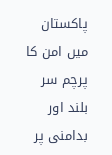پاکستان میں امن کا پرچم سر بلند اور بدامنی پر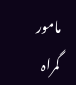مامور گمراہ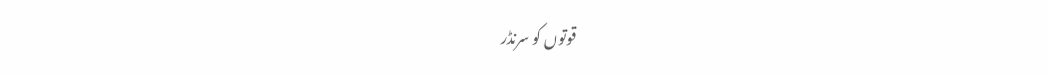قوتوں کو سرنڈر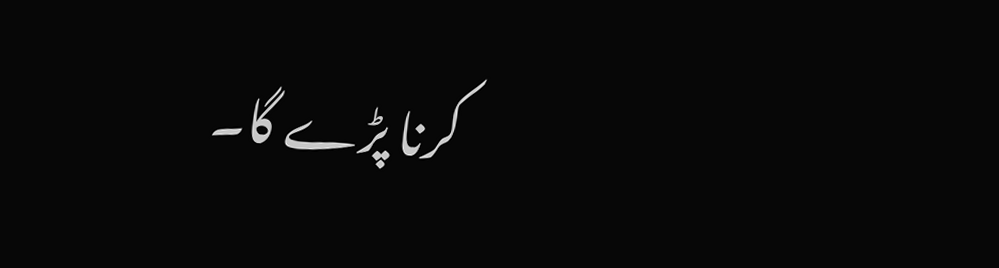کرنا پڑے گا۔